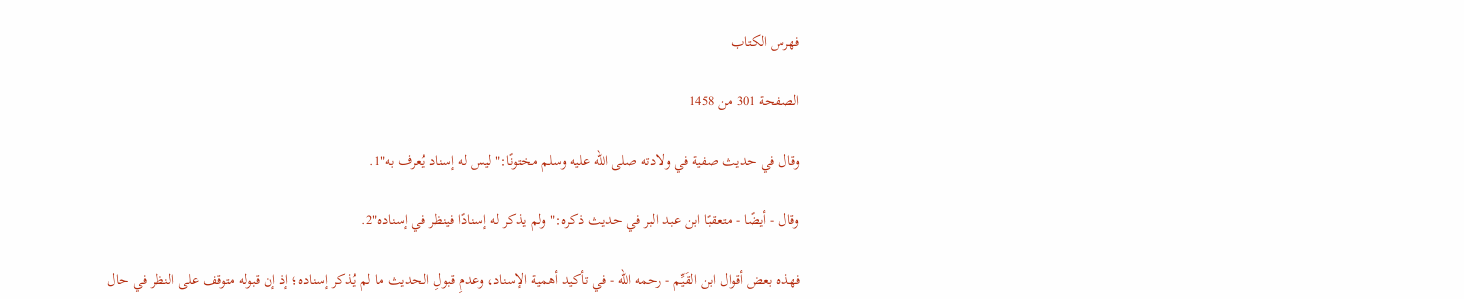فهرس الكتاب

الصفحة 301 من 1458

وقال في حديث صفية في ولادته صلى الله عليه وسلم مختونًا:"ليس له إسناد يُعرف به"1.

وقال - أيضًا - متعقبًا ابن عبد البر في حديث ذكره:"ولم يذكر له إسنادًا فينظر في إسناده"2.

فهذه بعض أقوال ابن القَيِّم - رحمه الله - في تأكيد أهمية الإسناد، وعدمِ قبولِ الحديث ما لم يُذكر إسناده؛ إذ إن قبوله متوقف على النظر في حال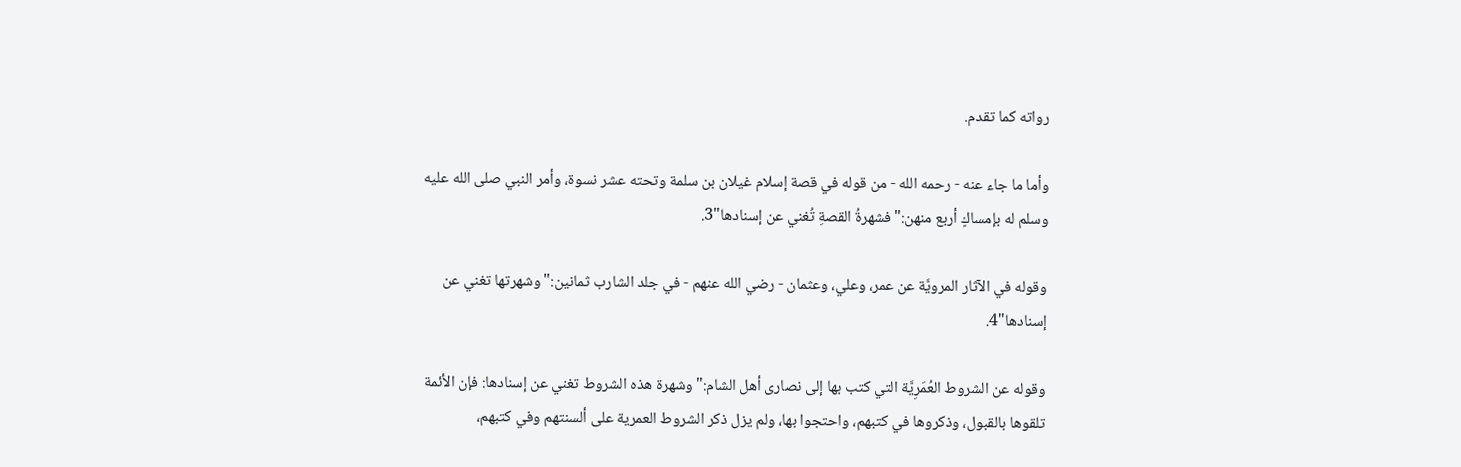رواته كما تقدم.

وأما ما جاء عنه - رحمه الله - من قوله في قصة إسلام غيلان بن سلمة وتحته عشر نسوة، وأمر النبي صلى الله عليه وسلم له بإمساكٍ أربع منهن:"فشهرةُ القصةِ تُغني عن إسنادها"3.

وقوله في الآثار المرويَّة عن عمر، وعلي، وعثمان - رضي الله عنهم - في جلد الشارب ثمانين:"وشهرتها تغني عن إسنادها"4.

وقوله عن الشروط العُمَرِيَّة التي كتب بها إلى نصارى أهل الشام:"وشهرة هذه الشروط تغني عن إسنادها: فإن الأئمة تلقوها بالقبول، وذكروها في كتبهم، واحتجوا بها، ولم يزل ذكر الشروط العمرية على ألسنتهم وفي كتبهم،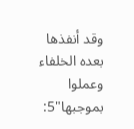وقد أنفذها بعده الخلفاء وعملوا بموجبها"5: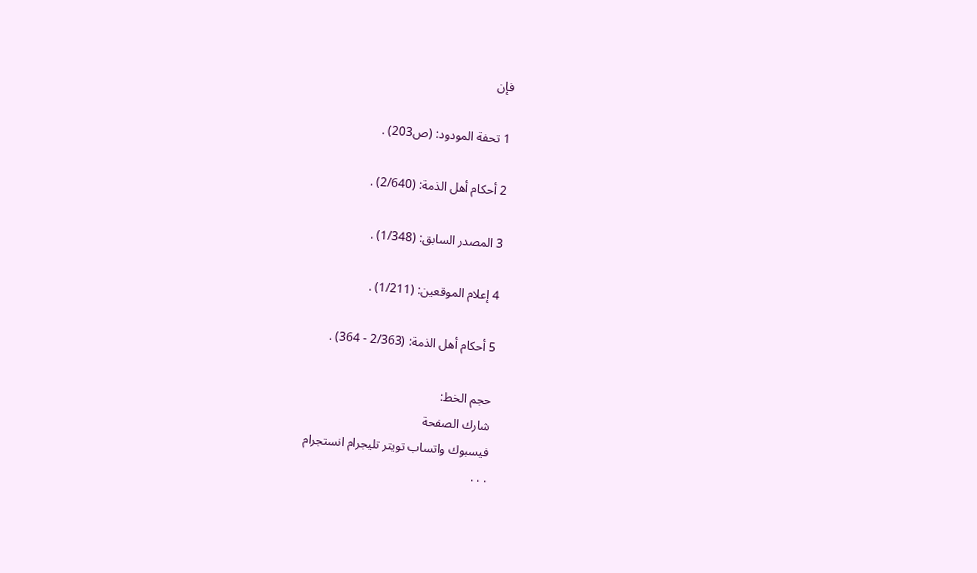فإن

1 تحفة المودود: (ص203) .

2 أحكام أهل الذمة: (2/640) .

3 المصدر السابق: (1/348) .

4 إعلام الموقعين: (1/211) .

5 أحكام أهل الذمة: (2/363 - 364) .

حجم الخط:
شارك الصفحة
فيسبوك واتساب تويتر تليجرام انستجرام
. . .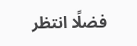فضلًا انتظر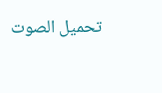تحميل الصوت